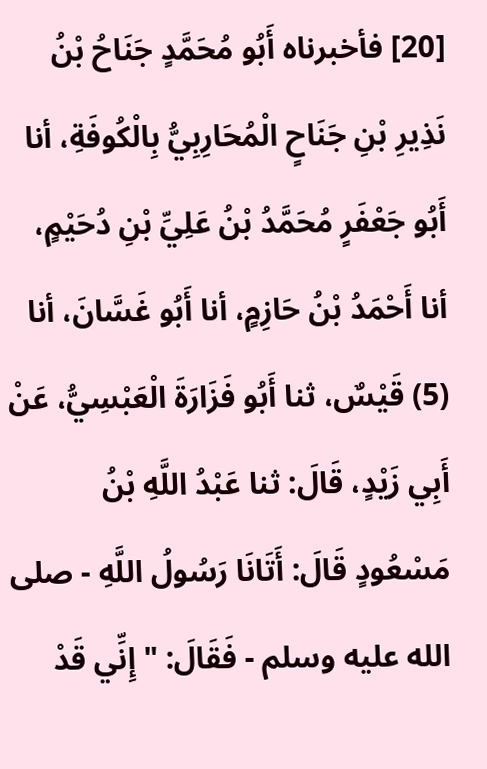[20] فأخبرناه أَبُو مُحَمَّدٍ جَنَاحُ بْنُ نَذِيرِ بْنِ جَنَاحٍ الْمُحَارِبِيُّ بِالْكُوفَةِ، أنا أَبُو جَعْفَرٍ مُحَمَّدُ بْنُ عَلِيِّ بْنِ دُحَيْمٍ، أنا أَحْمَدُ بْنُ حَازِمٍ، أنا أَبُو غَسَّانَ، أنا (5) قَيْسٌ، ثنا أَبُو فَزَارَةَ الْعَبْسِيُّ، عَنْ أَبِي زَيْدٍ، قَالَ: ثنا عَبْدُ اللَّهِ بْنُ مَسْعُودٍ قَالَ: أَتَانَا رَسُولُ اللَّهِ - صلى الله عليه وسلم - فَقَالَ: "إِنِّي قَدْ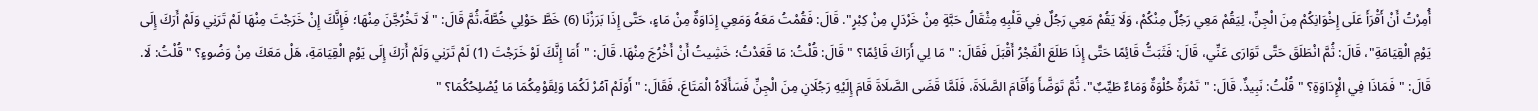أُمِرْتُ أَنْ أَقْرَأَ عَلَى إِخْوَانِكُمْ مِنَ الْجِنِّ، لِيَقُمْ مَعِي رَجُلٌ مِنْكُمْ، وَلَا يَقُمْ مَعِي رَجُلٌ فِي قَلْبِهِ مِثْقَالُ حَبَّةٍ مِنْ خَرْدَلٍ مِنْ كِبْرٍ". قَالَ: فَقُمْتُ مَعَهُ وَمَعِي إِدَاوَةٌ مِنْ مَاءٍ، حَتَّى إِذَا بَرَزْنَا (6) خَطَّ حَوْلِي خُطَّةً،ثُمَّ قَالَ: "لَا تَخْرُجَّنَ مِنْهَا؛ فَإِنَّكَ إِنْ خَرَجْتَ مِنْهَا لَمْ تَرَنِي وَلَمْ أَرَكَ إِلَى يَوْمِ الْقِيَامَةِ"، قَالَ: ثُمَّ انْطَلَقَ حَتَّى تَوَارَى عَنِّي، قَالَ: فَثَبَتُّ قَائِمًا حَتَّى إِذَا طَلَعَ الْفَجْرُ أَقْبَلَ فَقَالَ: "مَا لِي أَرَاكَ قَائِمًا؟ " قَالَ: قُلْتُ: مَا قَعَدْتُ؛ خَشِيتُ أَنْ أَخْرُجَ مِنْهَا. قَالَ: "أَمَا إِنَّكَ لَوْ خَرَجْتَ (1) لَمْ تَرَنِي وَلَمْ أَرَكَ إِلَى يَوْمِ الْقِيَامَةِ، هَلْ مَعَكَ مِنْ وَضُوءٍ؟ " قُلْتُ: لَا. قَالَ: "فَمَاذَا فِي الْإِدَاوَةِ؟ " قُلْتُ: نَبِيذٌ. قَالَ: "تَمْرَةٌ حُلْوَةٌ وَمَاءٌ طَيِّبٌ". ثُمَّ تَوَضَّأَ وَأَقَامَ الصَّلَاةَ، فَلَمَّا قَضَى الصَّلَاةَ قَامَ إِلَيْهِ رَجُلَانِ مِنَ الْجِنِّ فَسَأَلَاهُ الْمَتَاعَ، فَقَالَ: "أَوَلَمْ آمُرْ لَكُمَا وَلِقَوْمِكُمَا مَا يُصْلِحُكُمَا؟ "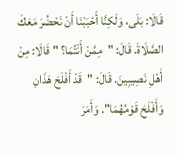قَالَا: بَلَى، وَلَكِنَّا أَحْبَبْنَا أَنْ نَحْضُرَ مَعَكَ الصَّلَاةَ. قَالَ: "مِمَّنْ أَنْتُمَا؟ " قَالَا: مِنْ أَهْلِ نَصِيبِينَ. قَالَ: "قَدْ أَفْلَحَ هَذَانِ وَأَفْلَحَ قَوْمُهُمَا". وَأَمَرَ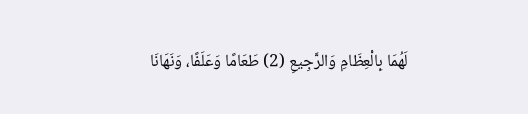لَهُمَا بِالْعِظَامِ وَالرَّجِيعِ (2) طَعَامًا وَعَلَفًا، وَنَهَانَا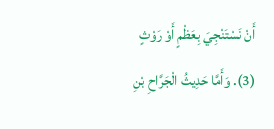أَنْ نَسْتَنْجِيَ بِعَظْمٍ أَوْ رَوْثٍ (3). وَأَمَّا حَدِيثُ الْجَرَّاحِ بْنِ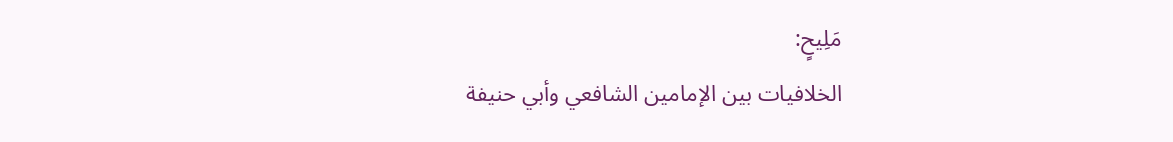مَلِيحٍ:
الخلافيات بين الإمامين الشافعي وأبي حنيفة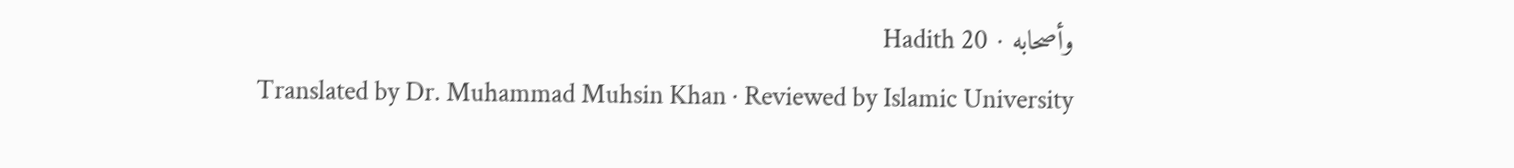وأصحابه · Hadith 20
Translated by Dr. Muhammad Muhsin Khan · Reviewed by Islamic University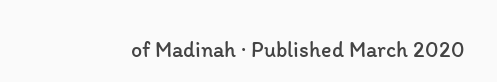of Madinah · Published March 2020